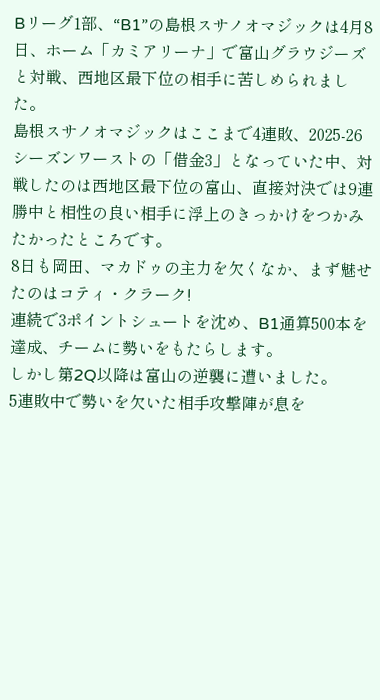Bリーグ1部、“B1”の島根スサノオマジックは4月8日、ホーム「カミアリーナ」で富山グラウジーズと対戦、西地区最下位の相手に苦しめられました。
島根スサノオマジックはここまで4連敗、2025-26シーズンワーストの「借金3」となっていた中、対戦したのは西地区最下位の富山、直接対決では9連勝中と相性の良い相手に浮上のきっかけをつかみたかったところです。
8日も岡田、マカドゥの主力を欠くなか、まず魅せたのはコティ・クラーク!
連続で3ポイントシュートを沈め、B1通算500本を達成、チームに勢いをもたらします。
しかし第2Q以降は富山の逆襲に遭いました。
5連敗中で勢いを欠いた相手攻撃陣が息を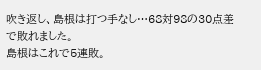吹き返し、島根は打つ手なし…68対98の30点差で敗れました。
島根はこれで5連敗。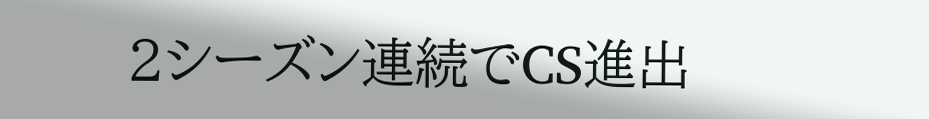2シーズン連続でCS進出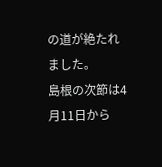の道が絶たれました。
島根の次節は4月11日から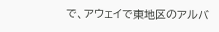で、アウェイで東地区のアルバ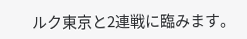ルク東京と2連戦に臨みます。